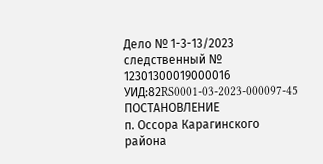Дело № 1-3-13/2023
следственный № 12301300019000016
УИД:82RS0001-03-2023-000097-45
ПОСТАНОВЛЕНИЕ
п. Оссора Карагинского района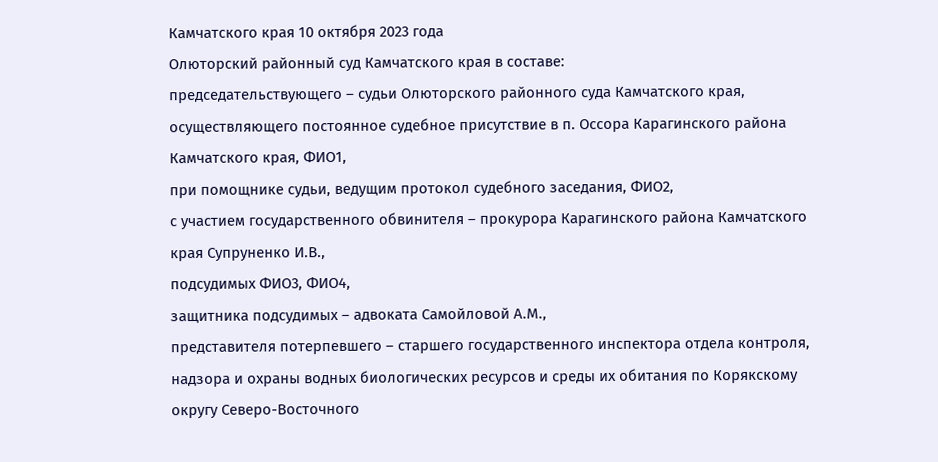Камчатского края 10 октября 2023 года
Олюторский районный суд Камчатского края в составе:
председательствующего – судьи Олюторского районного суда Камчатского края, осуществляющего постоянное судебное присутствие в п. Оссора Карагинского района Камчатского края, ФИО1,
при помощнике судьи, ведущим протокол судебного заседания, ФИО2,
с участием государственного обвинителя – прокурора Карагинского района Камчатского края Супруненко И.В.,
подсудимых ФИО3, ФИО4,
защитника подсудимых – адвоката Самойловой А.М.,
представителя потерпевшего – старшего государственного инспектора отдела контроля, надзора и охраны водных биологических ресурсов и среды их обитания по Корякскому округу Северо-Восточного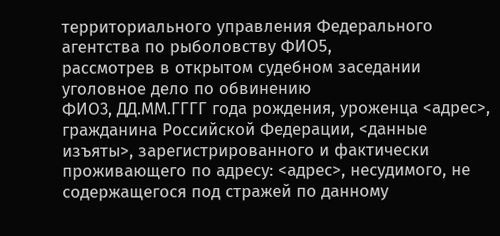территориального управления Федерального агентства по рыболовству ФИО5,
рассмотрев в открытом судебном заседании уголовное дело по обвинению
ФИО3, ДД.ММ.ГГГГ года рождения, уроженца <адрес>, гражданина Российской Федерации, <данные изъяты>, зарегистрированного и фактически проживающего по адресу: <адрес>, несудимого, не содержащегося под стражей по данному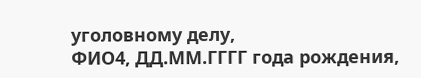уголовному делу,
ФИО4, ДД.ММ.ГГГГ года рождения,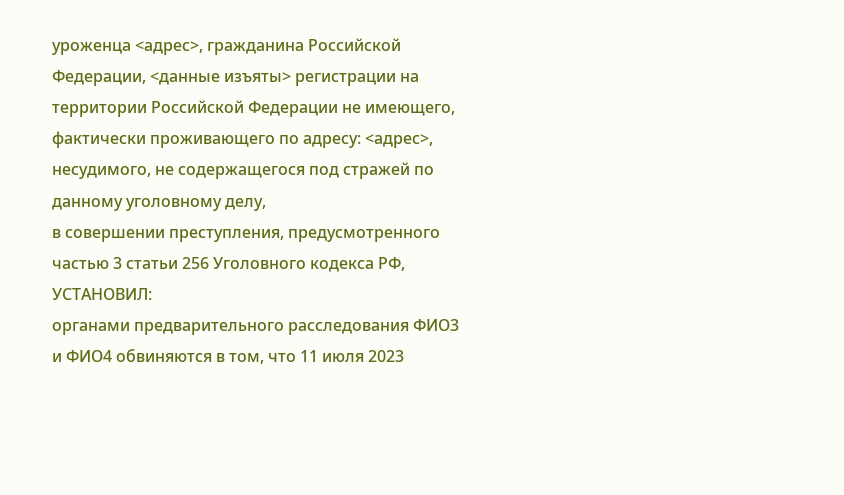уроженца <адрес>, гражданина Российской Федерации, <данные изъяты> регистрации на территории Российской Федерации не имеющего, фактически проживающего по адресу: <адрес>, несудимого, не содержащегося под стражей по данному уголовному делу,
в совершении преступления, предусмотренного частью 3 статьи 256 Уголовного кодекса РФ,
УСТАНОВИЛ:
органами предварительного расследования ФИО3 и ФИО4 обвиняются в том, что 11 июля 2023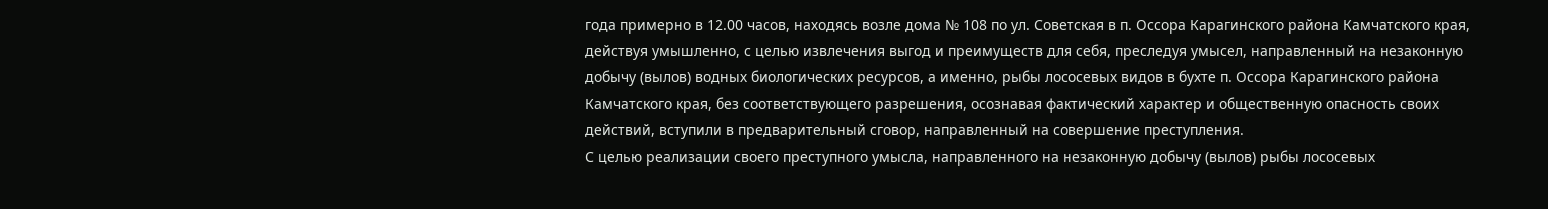года примерно в 12.00 часов, находясь возле дома № 108 по ул. Советская в п. Оссора Карагинского района Камчатского края, действуя умышленно, с целью извлечения выгод и преимуществ для себя, преследуя умысел, направленный на незаконную добычу (вылов) водных биологических ресурсов, а именно, рыбы лососевых видов в бухте п. Оссора Карагинского района Камчатского края, без соответствующего разрешения, осознавая фактический характер и общественную опасность своих действий, вступили в предварительный сговор, направленный на совершение преступления.
С целью реализации своего преступного умысла, направленного на незаконную добычу (вылов) рыбы лососевых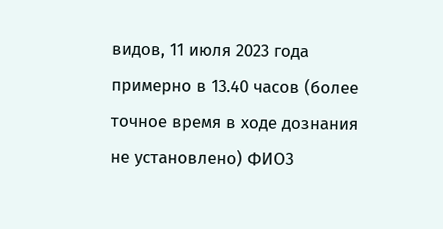видов, 11 июля 2023 года примерно в 13.40 часов (более точное время в ходе дознания не установлено) ФИО3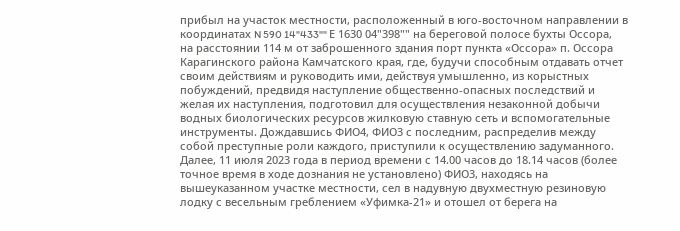прибыл на участок местности, расположенный в юго-восточном направлении в координатах N 590 14"433"" Е 1630 04"398"" на береговой полосе бухты Оссора, на расстоянии 114 м от заброшенного здания порт пункта «Оссора» п. Оссора Карагинского района Камчатского края, где, будучи способным отдавать отчет своим действиям и руководить ими, действуя умышленно, из корыстных побуждений, предвидя наступление общественно-опасных последствий и желая их наступления, подготовил для осуществления незаконной добычи водных биологических ресурсов жилковую ставную сеть и вспомогательные инструменты. Дождавшись ФИО4, ФИО3 с последним, распределив между собой преступные роли каждого, приступили к осуществлению задуманного.
Далее, 11 июля 2023 года в период времени с 14.00 часов до 18.14 часов (более точное время в ходе дознания не установлено) ФИО3, находясь на вышеуказанном участке местности, сел в надувную двухместную резиновую лодку с весельным греблением «Уфимка-21» и отошел от берега на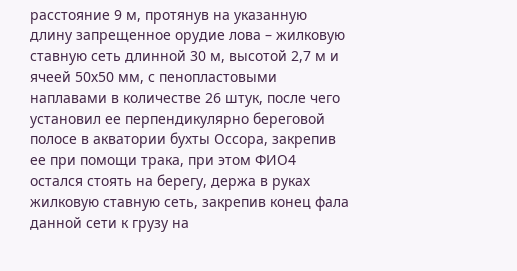расстояние 9 м, протянув на указанную длину запрещенное орудие лова – жилковую ставную сеть длинной 30 м, высотой 2,7 м и ячеей 50х50 мм, с пенопластовыми наплавами в количестве 26 штук, после чего установил ее перпендикулярно береговой полосе в акватории бухты Оссора, закрепив ее при помощи трака, при этом ФИО4 остался стоять на берегу, держа в руках жилковую ставную сеть, закрепив конец фала данной сети к грузу на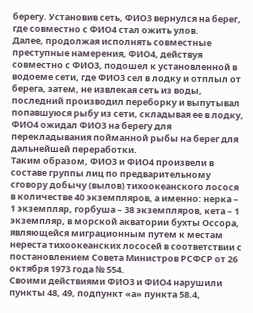берегу. Установив сеть, ФИО3 вернулся на берег, где совместно с ФИО4 стал ожить улов.
Далее, продолжая исполнять совместные преступные намерения, ФИО4, действуя совместно с ФИО3, подошел к установленной в водоеме сети, где ФИО3 сел в лодку и отплыл от берега, затем, не извлекая сеть из воды, последний производил переборку и выпутывал попавшуюся рыбу из сети, складывая ее в лодку, ФИО4 ожидал ФИО3 на берегу для перекладывания пойманной рыбы на берег для дальнейшей переработки.
Таким образом, ФИО3 и ФИО4 произвели в составе группы лиц по предварительному сговору добычу (вылов) тихоокеанского лосося в количестве 40 экземпляров, а именно: нерка – 1 экземпляр, горбуша – 38 экземпляров, кета – 1 экземпляр, в морской акватории бухты Оссора, являющейся миграционным путем к местам нереста тихоокеанских лососей в соответствии с постановлением Совета Министров РСФСР от 26 октября 1973 года № 554.
Своими действиями ФИО3 и ФИО4 нарушили пункты 48, 49, подпункт «а» пункта 58.4,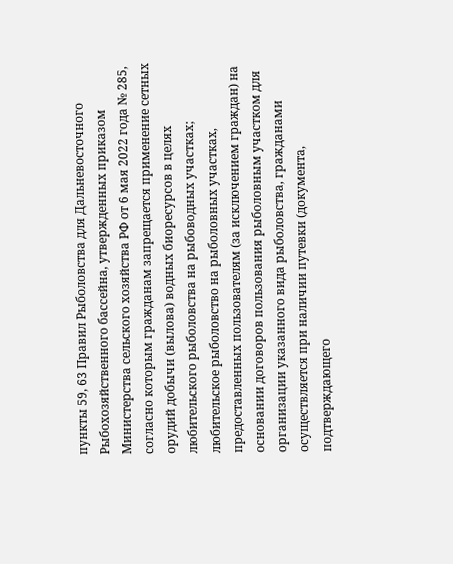пункты 59, 63 Правил Рыболовства для Дальневосточного Рыбохозяйственного бассейна, утвержденных приказом Министерства сельского хозяйства РФ от 6 мая 2022 года № 285, согласно которым гражданам запрещается применение сетных орудий добычи (вылова) водных биоресурсов в целях любительского рыболовства на рыбоводных участках; любительское рыболовство на рыболовных участках, предоставленных пользователям (за исключением граждан) на основании договоров пользования рыболовным участком для организации указанного вида рыболовства, гражданами осуществляется при наличии путевки (документа, подтверждающего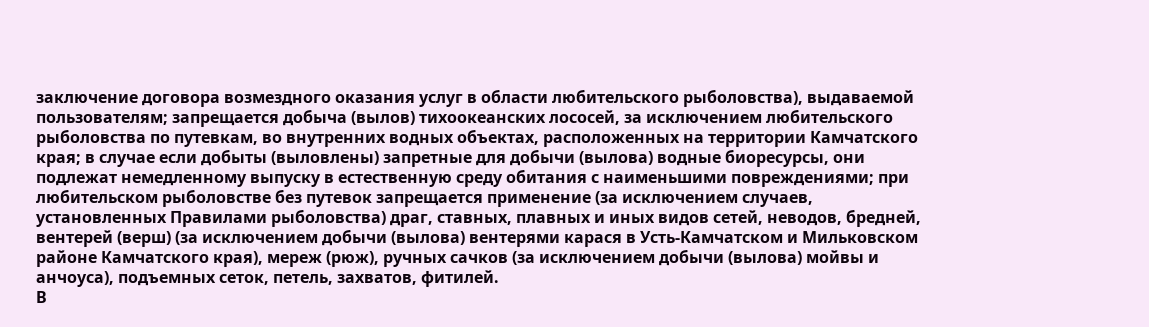заключение договора возмездного оказания услуг в области любительского рыболовства), выдаваемой пользователям; запрещается добыча (вылов) тихоокеанских лососей, за исключением любительского рыболовства по путевкам, во внутренних водных объектах, расположенных на территории Камчатского края; в случае если добыты (выловлены) запретные для добычи (вылова) водные биоресурсы, они подлежат немедленному выпуску в естественную среду обитания с наименьшими повреждениями; при любительском рыболовстве без путевок запрещается применение (за исключением случаев, установленных Правилами рыболовства) драг, ставных, плавных и иных видов сетей, неводов, бредней, вентерей (верш) (за исключением добычи (вылова) вентерями карася в Усть-Камчатском и Мильковском районе Камчатского края), мереж (рюж), ручных сачков (за исключением добычи (вылова) мойвы и анчоуса), подъемных сеток, петель, захватов, фитилей.
В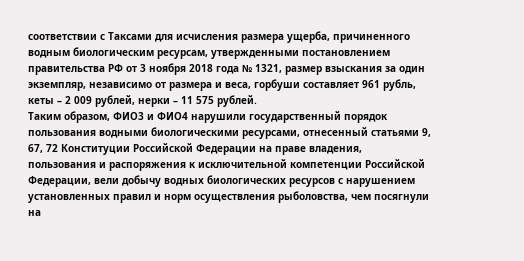соответствии с Таксами для исчисления размера ущерба, причиненного водным биологическим ресурсам, утвержденными постановлением правительства РФ от 3 ноября 2018 года № 1321, размер взыскания за один экземпляр, независимо от размера и веса, горбуши составляет 961 рубль, кеты – 2 009 рублей, нерки – 11 575 рублей.
Таким образом, ФИО3 и ФИО4 нарушили государственный порядок пользования водными биологическими ресурсами, отнесенный статьями 9, 67, 72 Конституции Российской Федерации на праве владения, пользования и распоряжения к исключительной компетенции Российской Федерации, вели добычу водных биологических ресурсов с нарушением установленных правил и норм осуществления рыболовства, чем посягнули на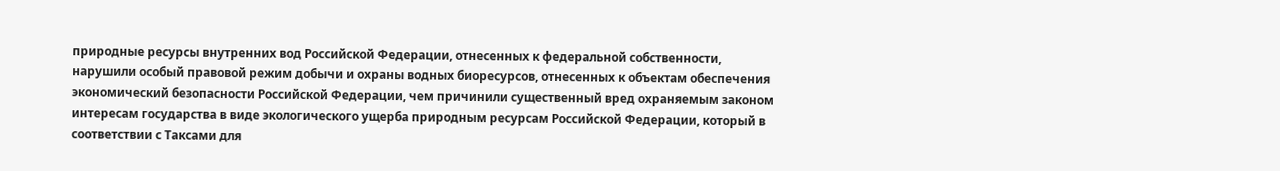природные ресурсы внутренних вод Российской Федерации, отнесенных к федеральной собственности, нарушили особый правовой режим добычи и охраны водных биоресурсов, отнесенных к объектам обеспечения экономический безопасности Российской Федерации, чем причинили существенный вред охраняемым законом интересам государства в виде экологического ущерба природным ресурсам Российской Федерации, который в соответствии с Таксами для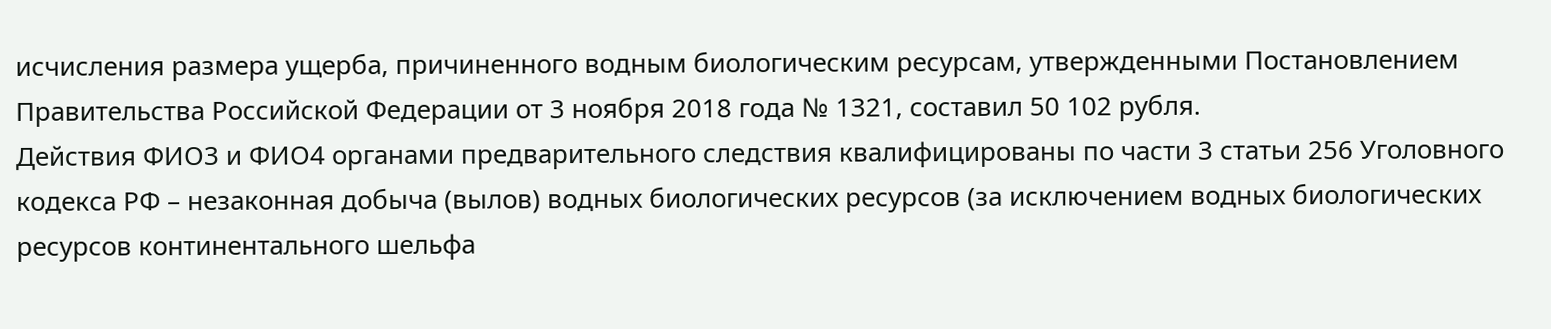исчисления размера ущерба, причиненного водным биологическим ресурсам, утвержденными Постановлением Правительства Российской Федерации от 3 ноября 2018 года № 1321, составил 50 102 рубля.
Действия ФИО3 и ФИО4 органами предварительного следствия квалифицированы по части 3 статьи 256 Уголовного кодекса РФ – незаконная добыча (вылов) водных биологических ресурсов (за исключением водных биологических ресурсов континентального шельфа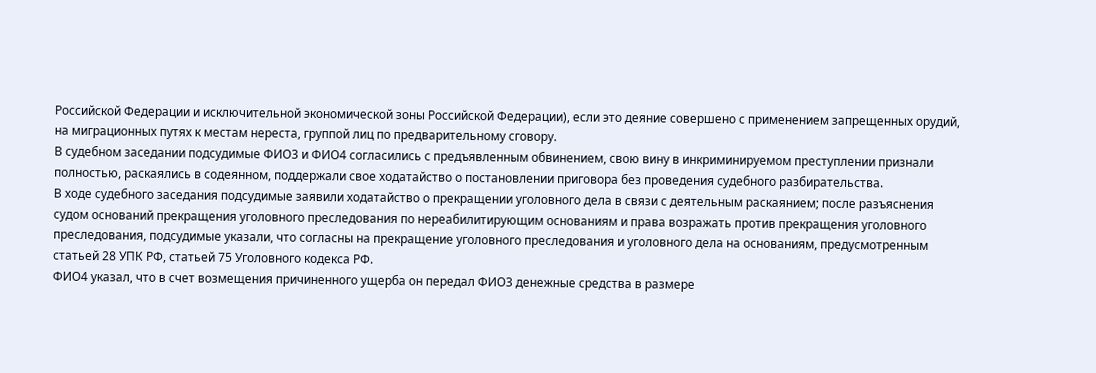Российской Федерации и исключительной экономической зоны Российской Федерации), если это деяние совершено с применением запрещенных орудий, на миграционных путях к местам нереста, группой лиц по предварительному сговору.
В судебном заседании подсудимые ФИО3 и ФИО4 согласились с предъявленным обвинением, свою вину в инкриминируемом преступлении признали полностью, раскаялись в содеянном, поддержали свое ходатайство о постановлении приговора без проведения судебного разбирательства.
В ходе судебного заседания подсудимые заявили ходатайство о прекращении уголовного дела в связи с деятельным раскаянием; после разъяснения судом оснований прекращения уголовного преследования по нереабилитирующим основаниям и права возражать против прекращения уголовного преследования, подсудимые указали, что согласны на прекращение уголовного преследования и уголовного дела на основаниям, предусмотренным статьей 28 УПК РФ, статьей 75 Уголовного кодекса РФ.
ФИО4 указал, что в счет возмещения причиненного ущерба он передал ФИО3 денежные средства в размере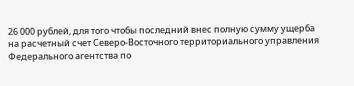26 000 рублей, для того чтобы последний внес полную сумму ущерба на расчетный счет Северо-Восточного территориального управления Федерального агентства по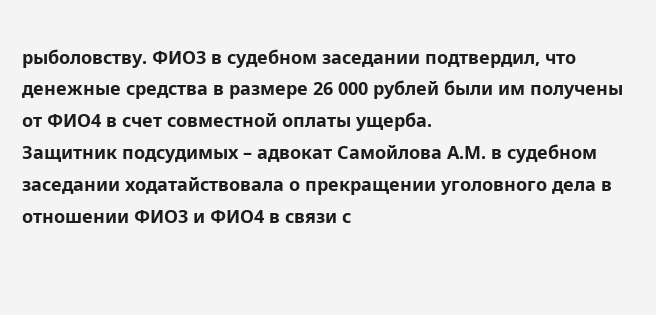рыболовству. ФИО3 в судебном заседании подтвердил, что денежные средства в размере 26 000 рублей были им получены от ФИО4 в счет совместной оплаты ущерба.
Защитник подсудимых – адвокат Самойлова А.М. в судебном заседании ходатайствовала о прекращении уголовного дела в отношении ФИО3 и ФИО4 в связи с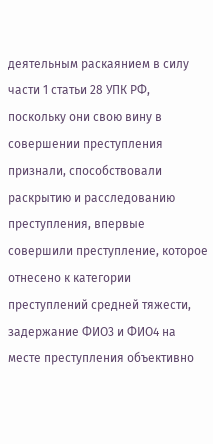деятельным раскаянием в силу части 1 статьи 28 УПК РФ, поскольку они свою вину в совершении преступления признали, способствовали раскрытию и расследованию преступления, впервые совершили преступление, которое отнесено к категории преступлений средней тяжести, задержание ФИО3 и ФИО4 на месте преступления объективно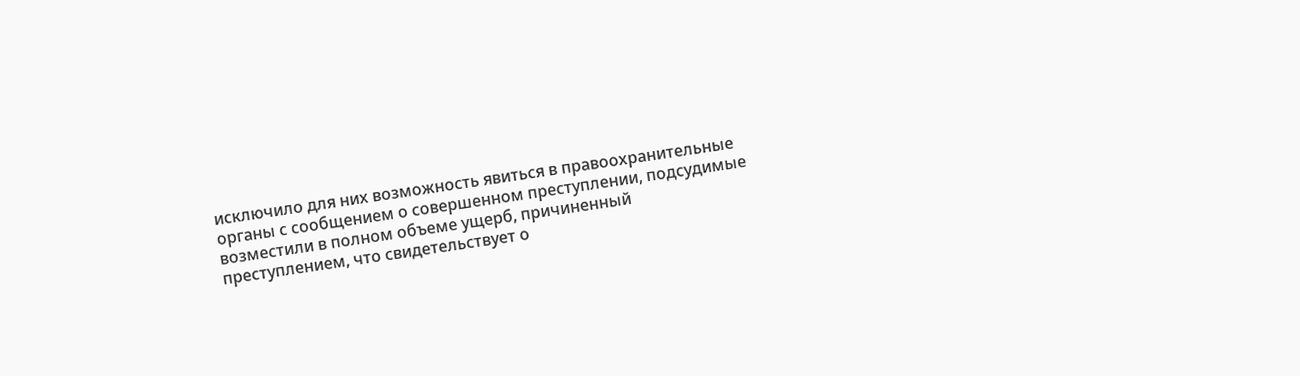исключило для них возможность явиться в правоохранительные органы с сообщением о совершенном преступлении, подсудимые возместили в полном объеме ущерб, причиненный преступлением, что свидетельствует о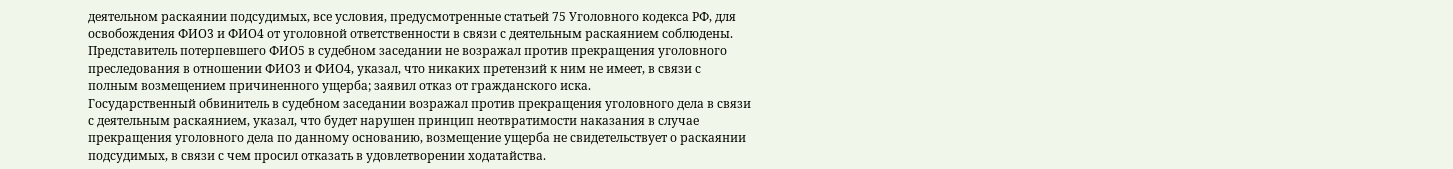деятельном раскаянии подсудимых, все условия, предусмотренные статьей 75 Уголовного кодекса РФ, для освобождения ФИО3 и ФИО4 от уголовной ответственности в связи с деятельным раскаянием соблюдены.
Представитель потерпевшего ФИО5 в судебном заседании не возражал против прекращения уголовного преследования в отношении ФИО3 и ФИО4, указал, что никаких претензий к ним не имеет, в связи с полным возмещением причиненного ущерба; заявил отказ от гражданского иска.
Государственный обвинитель в судебном заседании возражал против прекращения уголовного дела в связи с деятельным раскаянием, указал, что будет нарушен принцип неотвратимости наказания в случае прекращения уголовного дела по данному основанию, возмещение ущерба не свидетельствует о раскаянии подсудимых, в связи с чем просил отказать в удовлетворении ходатайства.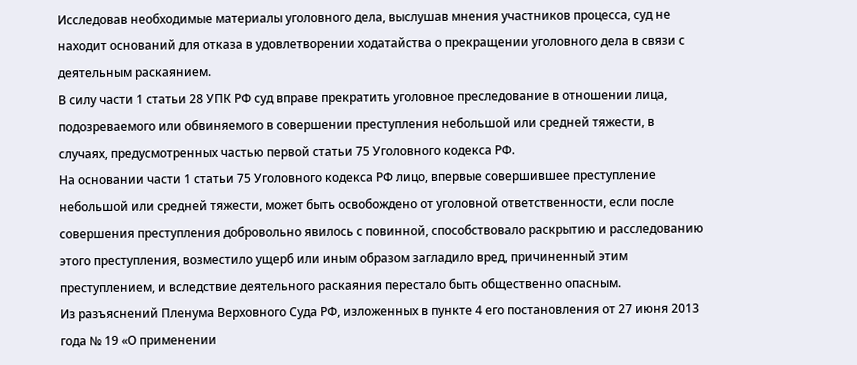Исследовав необходимые материалы уголовного дела, выслушав мнения участников процесса, суд не находит оснований для отказа в удовлетворении ходатайства о прекращении уголовного дела в связи с деятельным раскаянием.
В силу части 1 статьи 28 УПК РФ суд вправе прекратить уголовное преследование в отношении лица, подозреваемого или обвиняемого в совершении преступления небольшой или средней тяжести, в случаях, предусмотренных частью первой статьи 75 Уголовного кодекса РФ.
На основании части 1 статьи 75 Уголовного кодекса РФ лицо, впервые совершившее преступление небольшой или средней тяжести, может быть освобождено от уголовной ответственности, если после совершения преступления добровольно явилось с повинной, способствовало раскрытию и расследованию этого преступления, возместило ущерб или иным образом загладило вред, причиненный этим преступлением, и вследствие деятельного раскаяния перестало быть общественно опасным.
Из разъяснений Пленума Верховного Суда РФ, изложенных в пункте 4 его постановления от 27 июня 2013 года № 19 «О применении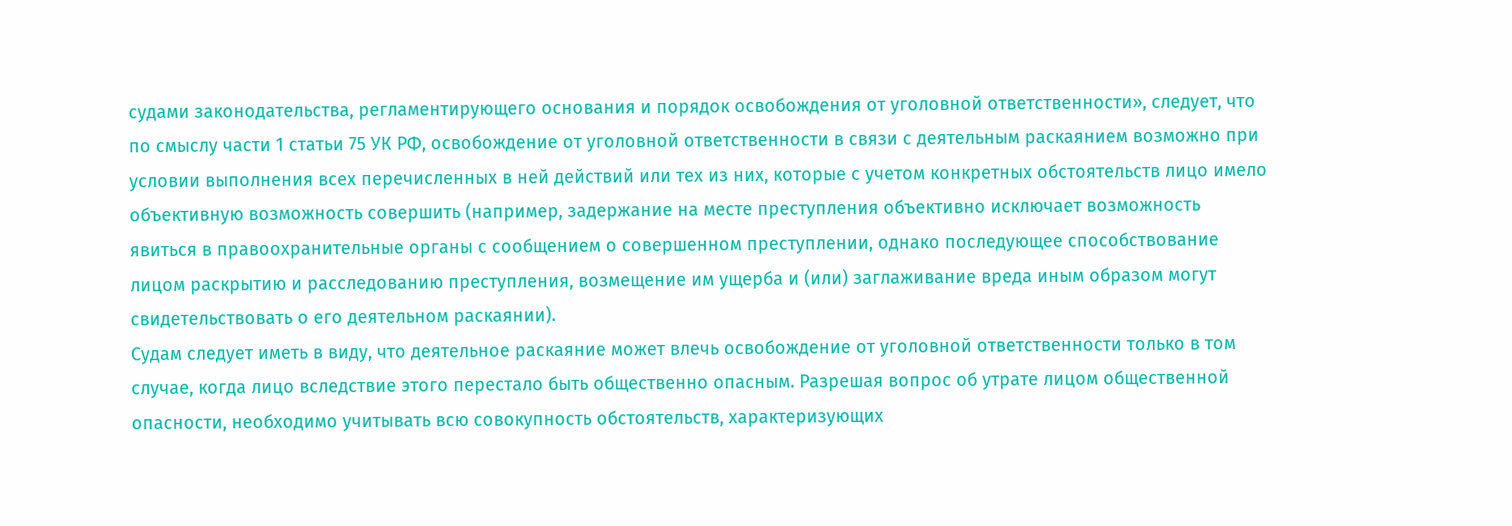судами законодательства, регламентирующего основания и порядок освобождения от уголовной ответственности», следует, что по смыслу части 1 статьи 75 УК РФ, освобождение от уголовной ответственности в связи с деятельным раскаянием возможно при условии выполнения всех перечисленных в ней действий или тех из них, которые с учетом конкретных обстоятельств лицо имело объективную возможность совершить (например, задержание на месте преступления объективно исключает возможность явиться в правоохранительные органы с сообщением о совершенном преступлении, однако последующее способствование лицом раскрытию и расследованию преступления, возмещение им ущерба и (или) заглаживание вреда иным образом могут свидетельствовать о его деятельном раскаянии).
Судам следует иметь в виду, что деятельное раскаяние может влечь освобождение от уголовной ответственности только в том случае, когда лицо вследствие этого перестало быть общественно опасным. Разрешая вопрос об утрате лицом общественной опасности, необходимо учитывать всю совокупность обстоятельств, характеризующих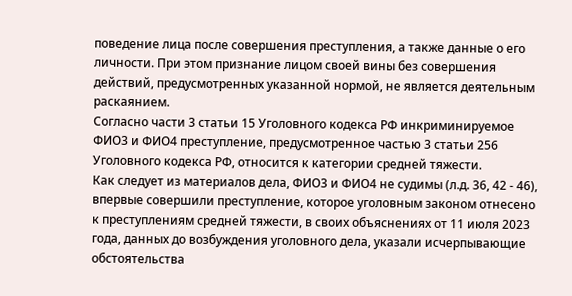поведение лица после совершения преступления, а также данные о его личности. При этом признание лицом своей вины без совершения действий, предусмотренных указанной нормой, не является деятельным раскаянием.
Согласно части 3 статьи 15 Уголовного кодекса РФ инкриминируемое ФИО3 и ФИО4 преступление, предусмотренное частью 3 статьи 256 Уголовного кодекса РФ, относится к категории средней тяжести.
Как следует из материалов дела, ФИО3 и ФИО4 не судимы (л.д. 36, 42 - 46), впервые совершили преступление, которое уголовным законом отнесено к преступлениям средней тяжести, в своих объяснениях от 11 июля 2023 года, данных до возбуждения уголовного дела, указали исчерпывающие обстоятельства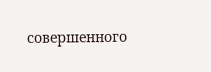совершенного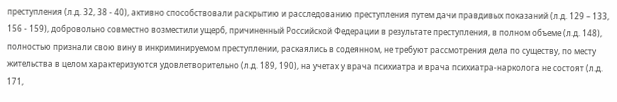преступления (л.д. 32, 38 - 40), активно способствовали раскрытию и расследованию преступления путем дачи правдивых показаний (л.д. 129 – 133, 156 - 159), добровольно совместно возместили ущерб, причиненный Российской Федерации в результате преступления, в полном объеме (л.д. 148), полностью признали свою вину в инкриминируемом преступлении, раскаялись в содеянном, не требуют рассмотрения дела по существу, по месту жительства в целом характеризуются удовлетворительно (л.д. 189, 190), на учетах у врача психиатра и врача психиатра-нарколога не состоят (л.д. 171,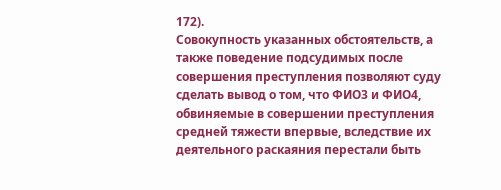172).
Совокупность указанных обстоятельств, а также поведение подсудимых после совершения преступления позволяют суду сделать вывод о том, что ФИО3 и ФИО4, обвиняемые в совершении преступления средней тяжести впервые, вследствие их деятельного раскаяния перестали быть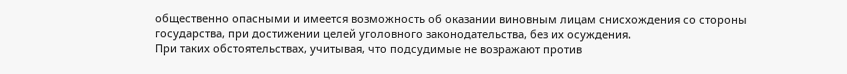общественно опасными и имеется возможность об оказании виновным лицам снисхождения со стороны государства, при достижении целей уголовного законодательства, без их осуждения.
При таких обстоятельствах, учитывая, что подсудимые не возражают против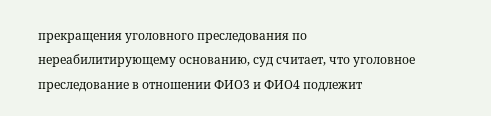прекращения уголовного преследования по нереабилитирующему основанию, суд считает, что уголовное преследование в отношении ФИО3 и ФИО4 подлежит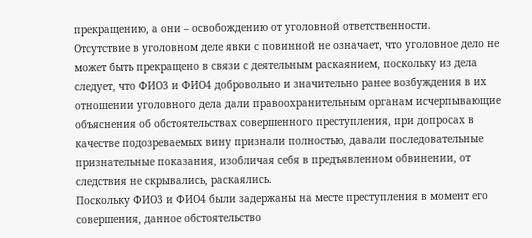прекращению, а они – освобождению от уголовной ответственности.
Отсутствие в уголовном деле явки с повинной не означает, что уголовное дело не может быть прекращено в связи с деятельным раскаянием, поскольку из дела следует, что ФИО3 и ФИО4 добровольно и значительно ранее возбуждения в их отношении уголовного дела дали правоохранительным органам исчерпывающие объяснения об обстоятельствах совершенного преступления, при допросах в качестве подозреваемых вину признали полностью, давали последовательные признательные показания, изобличая себя в предъявленном обвинении, от следствия не скрывались, раскаялись.
Поскольку ФИО3 и ФИО4 были задержаны на месте преступления в момент его совершения, данное обстоятельство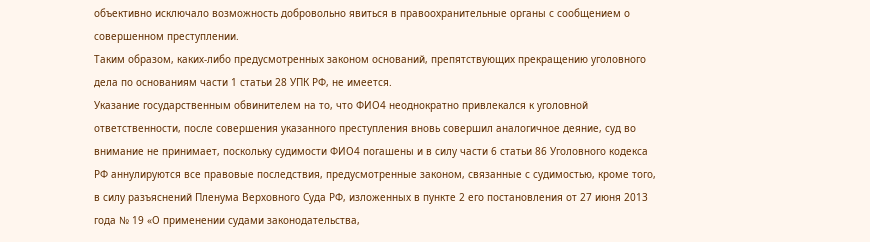объективно исключало возможность добровольно явиться в правоохранительные органы с сообщением о совершенном преступлении.
Таким образом, каких-либо предусмотренных законом оснований, препятствующих прекращению уголовного дела по основаниям части 1 статьи 28 УПК РФ, не имеется.
Указание государственным обвинителем на то, что ФИО4 неоднократно привлекался к уголовной ответственности, после совершения указанного преступления вновь совершил аналогичное деяние, суд во внимание не принимает, поскольку судимости ФИО4 погашены и в силу части 6 статьи 86 Уголовного кодекса РФ аннулируются все правовые последствия, предусмотренные законом, связанные с судимостью, кроме того, в силу разъяснений Пленума Верховного Суда РФ, изложенных в пункте 2 его постановления от 27 июня 2013 года № 19 «О применении судами законодательства,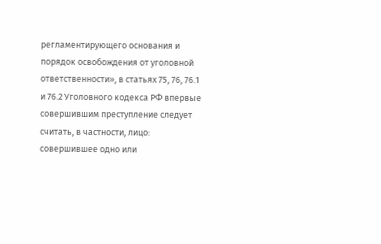регламентирующего основания и порядок освобождения от уголовной ответственности», в статьях 75, 76, 76.1 и 76.2 Уголовного кодекса РФ впервые совершившим преступление следует считать, в частности, лицо: совершившее одно или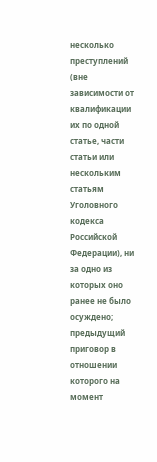несколько преступлений (вне зависимости от квалификации их по одной статье, части статьи или нескольким статьям Уголовного кодекса Российской Федерации), ни за одно из которых оно ранее не было осуждено; предыдущий приговор в отношении которого на момент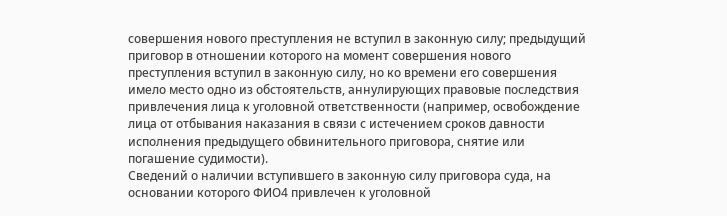совершения нового преступления не вступил в законную силу; предыдущий приговор в отношении которого на момент совершения нового преступления вступил в законную силу, но ко времени его совершения имело место одно из обстоятельств, аннулирующих правовые последствия привлечения лица к уголовной ответственности (например, освобождение лица от отбывания наказания в связи с истечением сроков давности исполнения предыдущего обвинительного приговора, снятие или погашение судимости).
Сведений о наличии вступившего в законную силу приговора суда, на основании которого ФИО4 привлечен к уголовной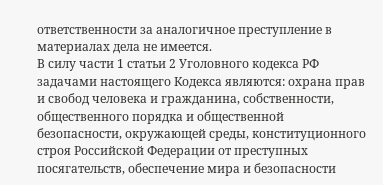ответственности за аналогичное преступление в материалах дела не имеется.
В силу части 1 статьи 2 Уголовного кодекса РФ задачами настоящего Кодекса являются: охрана прав и свобод человека и гражданина, собственности, общественного порядка и общественной безопасности, окружающей среды, конституционного строя Российской Федерации от преступных посягательств, обеспечение мира и безопасности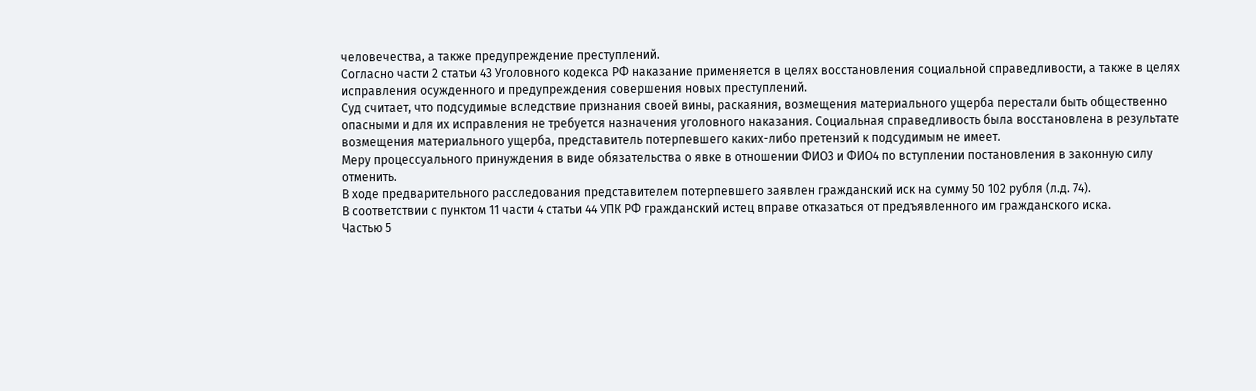человечества, а также предупреждение преступлений.
Согласно части 2 статьи 43 Уголовного кодекса РФ наказание применяется в целях восстановления социальной справедливости, а также в целях исправления осужденного и предупреждения совершения новых преступлений.
Суд считает, что подсудимые вследствие признания своей вины, раскаяния, возмещения материального ущерба перестали быть общественно опасными и для их исправления не требуется назначения уголовного наказания. Социальная справедливость была восстановлена в результате возмещения материального ущерба, представитель потерпевшего каких-либо претензий к подсудимым не имеет.
Меру процессуального принуждения в виде обязательства о явке в отношении ФИО3 и ФИО4 по вступлении постановления в законную силу отменить.
В ходе предварительного расследования представителем потерпевшего заявлен гражданский иск на сумму 50 102 рубля (л.д. 74).
В соответствии с пунктом 11 части 4 статьи 44 УПК РФ гражданский истец вправе отказаться от предъявленного им гражданского иска.
Частью 5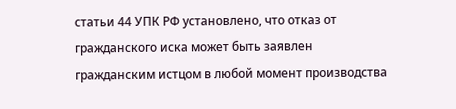статьи 44 УПК РФ установлено, что отказ от гражданского иска может быть заявлен гражданским истцом в любой момент производства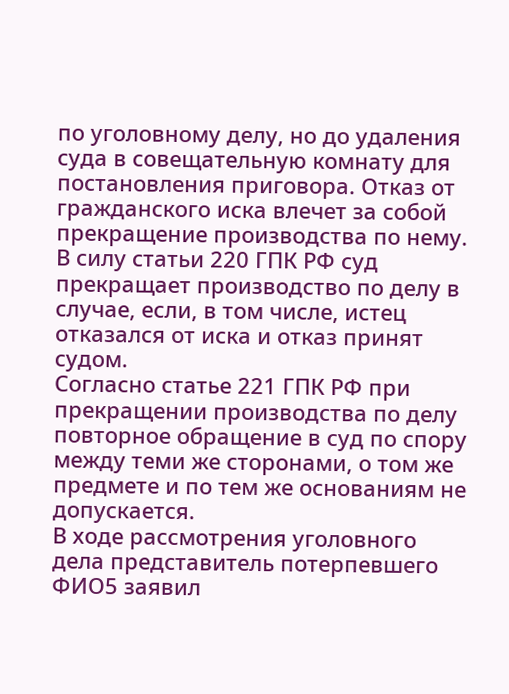по уголовному делу, но до удаления суда в совещательную комнату для постановления приговора. Отказ от гражданского иска влечет за собой прекращение производства по нему.
В силу статьи 220 ГПК РФ суд прекращает производство по делу в случае, если, в том числе, истец отказался от иска и отказ принят судом.
Согласно статье 221 ГПК РФ при прекращении производства по делу повторное обращение в суд по спору между теми же сторонами, о том же предмете и по тем же основаниям не допускается.
В ходе рассмотрения уголовного дела представитель потерпевшего ФИО5 заявил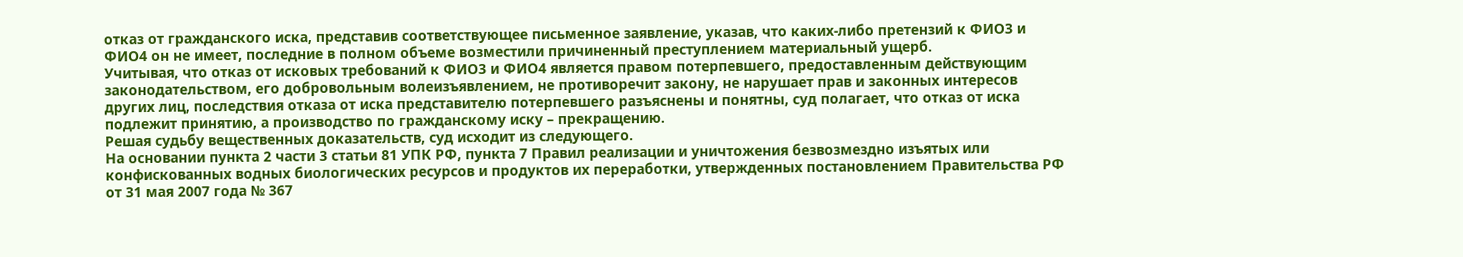отказ от гражданского иска, представив соответствующее письменное заявление, указав, что каких-либо претензий к ФИО3 и ФИО4 он не имеет, последние в полном объеме возместили причиненный преступлением материальный ущерб.
Учитывая, что отказ от исковых требований к ФИО3 и ФИО4 является правом потерпевшего, предоставленным действующим законодательством, его добровольным волеизъявлением, не противоречит закону, не нарушает прав и законных интересов других лиц, последствия отказа от иска представителю потерпевшего разъяснены и понятны, суд полагает, что отказ от иска подлежит принятию, а производство по гражданскому иску – прекращению.
Решая судьбу вещественных доказательств, суд исходит из следующего.
На основании пункта 2 части 3 статьи 81 УПК РФ, пункта 7 Правил реализации и уничтожения безвозмездно изъятых или конфискованных водных биологических ресурсов и продуктов их переработки, утвержденных постановлением Правительства РФ от 31 мая 2007 года № 367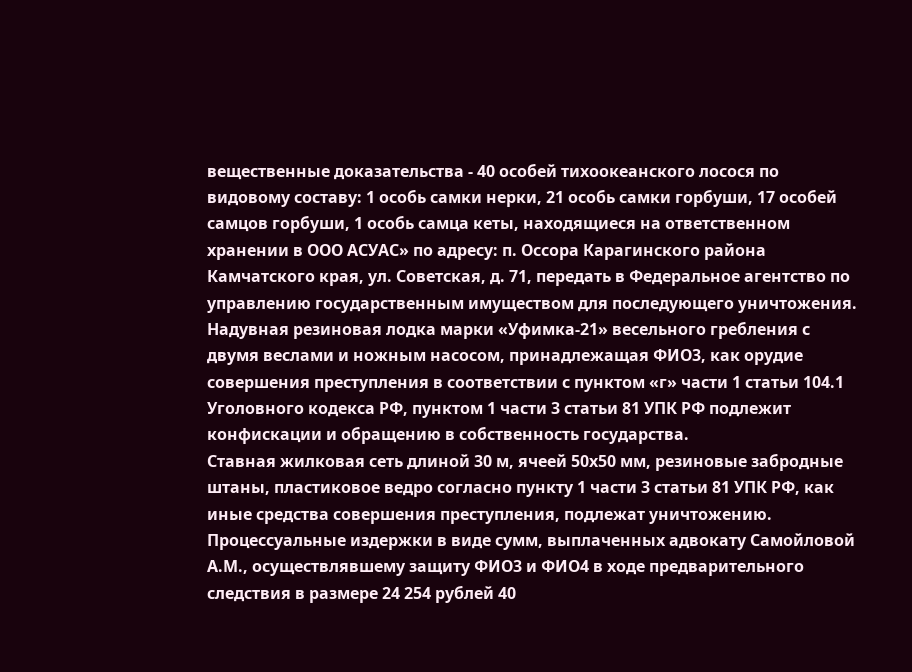вещественные доказательства - 40 особей тихоокеанского лосося по видовому составу: 1 особь самки нерки, 21 особь самки горбуши, 17 особей самцов горбуши, 1 особь самца кеты, находящиеся на ответственном хранении в ООО АСУАС» по адресу: п. Оссора Карагинского района Камчатского края, ул. Советская, д. 71, передать в Федеральное агентство по управлению государственным имуществом для последующего уничтожения.
Надувная резиновая лодка марки «Уфимка-21» весельного гребления с двумя веслами и ножным насосом, принадлежащая ФИО3, как орудие совершения преступления в соответствии с пунктом «г» части 1 статьи 104.1 Уголовного кодекса РФ, пунктом 1 части 3 статьи 81 УПК РФ подлежит конфискации и обращению в собственность государства.
Ставная жилковая сеть длиной 30 м, ячеей 50х50 мм, резиновые забродные штаны, пластиковое ведро согласно пункту 1 части 3 статьи 81 УПК РФ, как иные средства совершения преступления, подлежат уничтожению.
Процессуальные издержки в виде сумм, выплаченных адвокату Самойловой А.М., осуществлявшему защиту ФИО3 и ФИО4 в ходе предварительного следствия в размере 24 254 рублей 40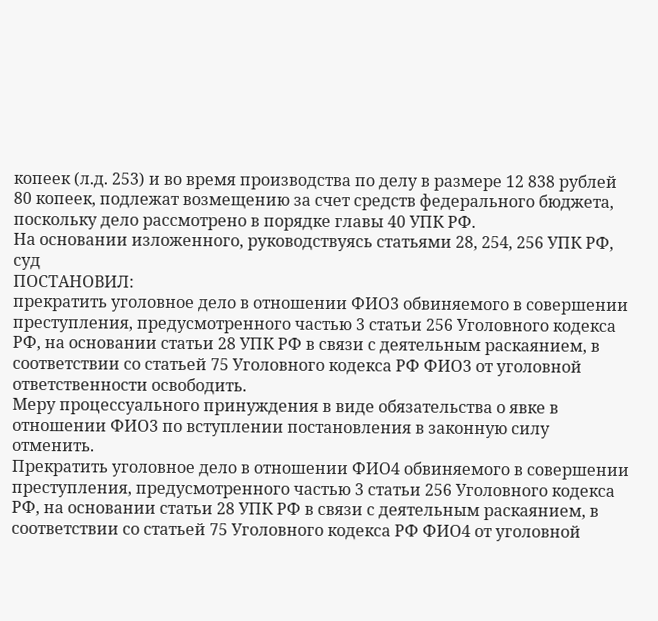копеек (л.д. 253) и во время производства по делу в размере 12 838 рублей 80 копеек, подлежат возмещению за счет средств федерального бюджета, поскольку дело рассмотрено в порядке главы 40 УПК РФ.
На основании изложенного, руководствуясь статьями 28, 254, 256 УПК РФ, суд
ПОСТАНОВИЛ:
прекратить уголовное дело в отношении ФИО3 обвиняемого в совершении преступления, предусмотренного частью 3 статьи 256 Уголовного кодекса РФ, на основании статьи 28 УПК РФ в связи с деятельным раскаянием, в соответствии со статьей 75 Уголовного кодекса РФ ФИО3 от уголовной ответственности освободить.
Меру процессуального принуждения в виде обязательства о явке в отношении ФИО3 по вступлении постановления в законную силу отменить.
Прекратить уголовное дело в отношении ФИО4 обвиняемого в совершении преступления, предусмотренного частью 3 статьи 256 Уголовного кодекса РФ, на основании статьи 28 УПК РФ в связи с деятельным раскаянием, в соответствии со статьей 75 Уголовного кодекса РФ ФИО4 от уголовной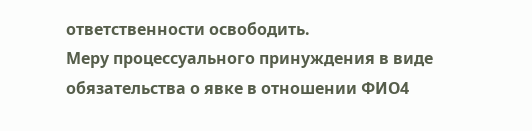ответственности освободить.
Меру процессуального принуждения в виде обязательства о явке в отношении ФИО4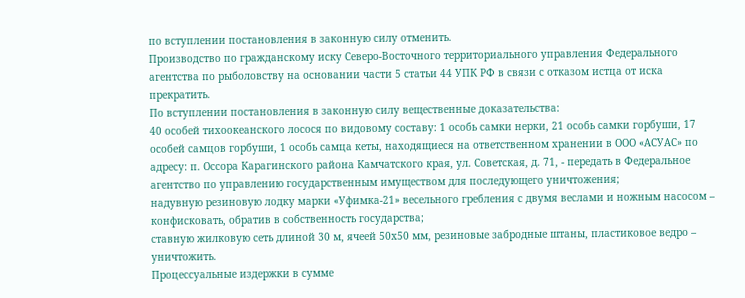по вступлении постановления в законную силу отменить.
Производство по гражданскому иску Северо-Восточного территориального управления Федерального агентства по рыболовству на основании части 5 статьи 44 УПК РФ в связи с отказом истца от иска прекратить.
По вступлении постановления в законную силу вещественные доказательства:
40 особей тихоокеанского лосося по видовому составу: 1 особь самки нерки, 21 особь самки горбуши, 17 особей самцов горбуши, 1 особь самца кеты, находящиеся на ответственном хранении в ООО «АСУАС» по адресу: п. Оссора Карагинского района Камчатского края, ул. Советская, д. 71, - передать в Федеральное агентство по управлению государственным имуществом для последующего уничтожения;
надувную резиновую лодку марки «Уфимка-21» весельного гребления с двумя веслами и ножным насосом – конфисковать, обратив в собственность государства;
ставную жилковую сеть длиной 30 м, ячеей 50х50 мм, резиновые забродные штаны, пластиковое ведро – уничтожить.
Процессуальные издержки в сумме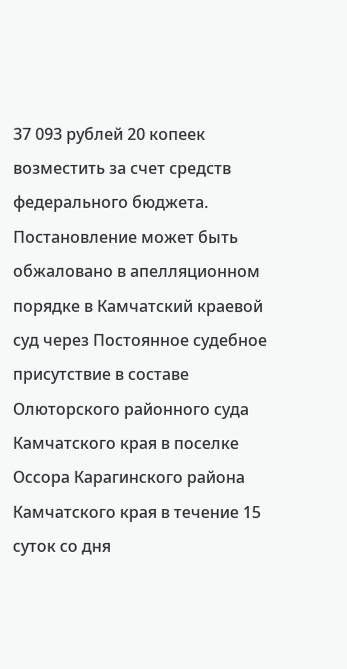37 093 рублей 20 копеек возместить за счет средств федерального бюджета.
Постановление может быть обжаловано в апелляционном порядке в Камчатский краевой суд через Постоянное судебное присутствие в составе Олюторского районного суда Камчатского края в поселке Оссора Карагинского района Камчатского края в течение 15 суток со дня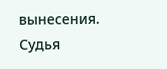вынесения.
Судья